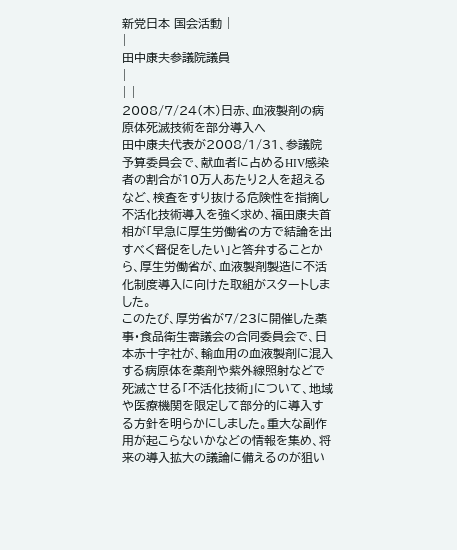新党日本 国会活動 |
|
田中康夫参議院議員
|
| |
2008/7/24(木)日赤、血液製剤の病原体死滅技術を部分導入へ
田中康夫代表が2008/1/31、参議院予算委員会で、献血者に占めるHIV感染者の割合が10万人あたり2人を超えるなど、検査をすり抜ける危険性を指摘し不活化技術導入を強く求め、福田康夫首相が「早急に厚生労働省の方で結論を出すべく督促をしたい」と答弁することから、厚生労働省が、血液製剤製造に不活化制度導入に向けた取組がスタートしました。
このたび、厚労省が7/23に開催した薬事・食品衛生審議会の合同委員会で、日本赤十字社が、輸血用の血液製剤に混入する病原体を薬剤や紫外線照射などで死滅させる「不活化技術」について、地域や医療機関を限定して部分的に導入する方針を明らかにしました。重大な副作用が起こらないかなどの情報を集め、将来の導入拡大の議論に備えるのが狙い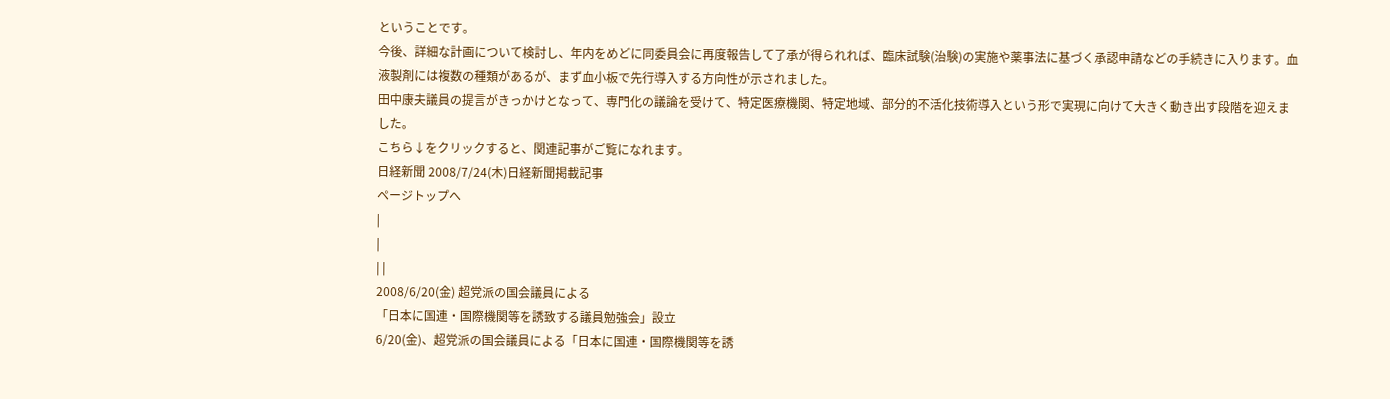ということです。
今後、詳細な計画について検討し、年内をめどに同委員会に再度報告して了承が得られれば、臨床試験(治験)の実施や薬事法に基づく承認申請などの手続きに入ります。血液製剤には複数の種類があるが、まず血小板で先行導入する方向性が示されました。
田中康夫議員の提言がきっかけとなって、専門化の議論を受けて、特定医療機関、特定地域、部分的不活化技術導入という形で実現に向けて大きく動き出す段階を迎えました。
こちら↓をクリックすると、関連記事がご覧になれます。
日経新聞 2008/7/24(木)日経新聞掲載記事
ページトップへ
|
|
| |
2008/6/20(金) 超党派の国会議員による
「日本に国連・国際機関等を誘致する議員勉強会」設立
6/20(金)、超党派の国会議員による「日本に国連・国際機関等を誘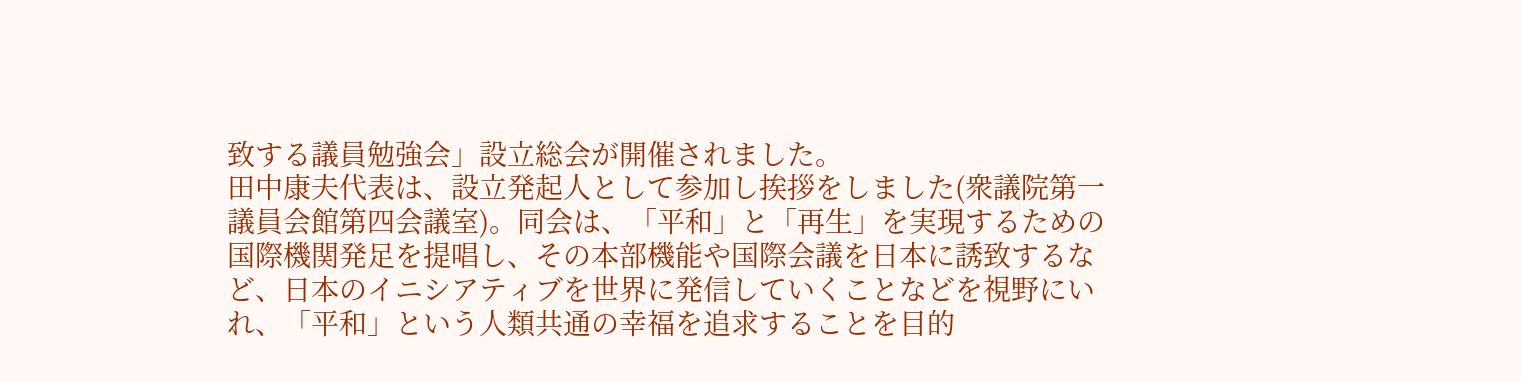致する議員勉強会」設立総会が開催されました。
田中康夫代表は、設立発起人として参加し挨拶をしました(衆議院第一議員会館第四会議室)。同会は、「平和」と「再生」を実現するための国際機関発足を提唱し、その本部機能や国際会議を日本に誘致するなど、日本のイニシアティブを世界に発信していくことなどを視野にいれ、「平和」という人類共通の幸福を追求することを目的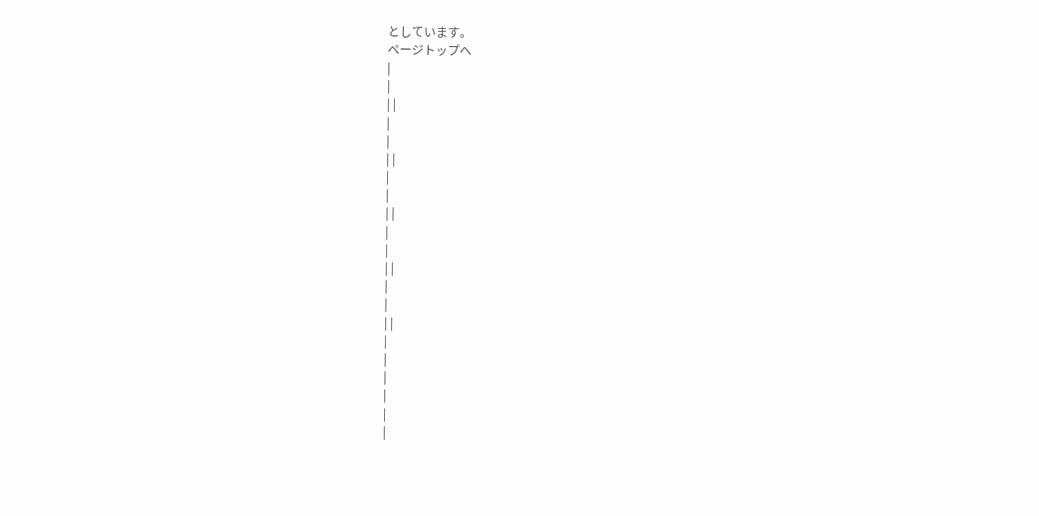としています。
ページトップへ
|
|
| |
|
|
| |
|
|
| |
|
|
| |
|
|
| |
|
|
|
|
|
|